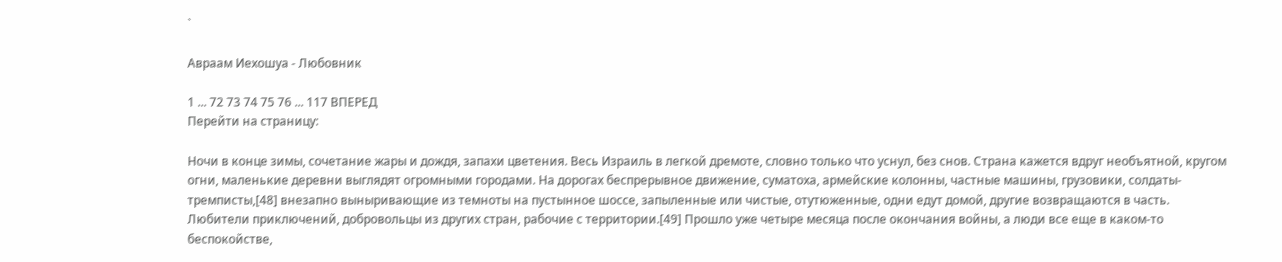`

Авраам Иехошуа - Любовник

1 ... 72 73 74 75 76 ... 117 ВПЕРЕД
Перейти на страницу:

Ночи в конце зимы, сочетание жары и дождя, запахи цветения. Весь Израиль в легкой дремоте, словно только что уснул, без снов. Страна кажется вдруг необъятной, кругом огни, маленькие деревни выглядят огромными городами. На дорогах беспрерывное движение, суматоха, армейские колонны, частные машины, грузовики, солдаты-тремписты,[48] внезапно выныривающие из темноты на пустынное шоссе, запыленные или чистые, отутюженные, одни едут домой, другие возвращаются в часть. Любители приключений, добровольцы из других стран, рабочие с территории.[49] Прошло уже четыре месяца после окончания войны, а люди все еще в каком-то беспокойстве,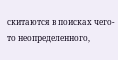скитаются в поисках чего-то неопределенного,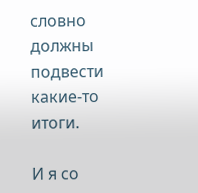словно должны подвести какие-то итоги.

И я со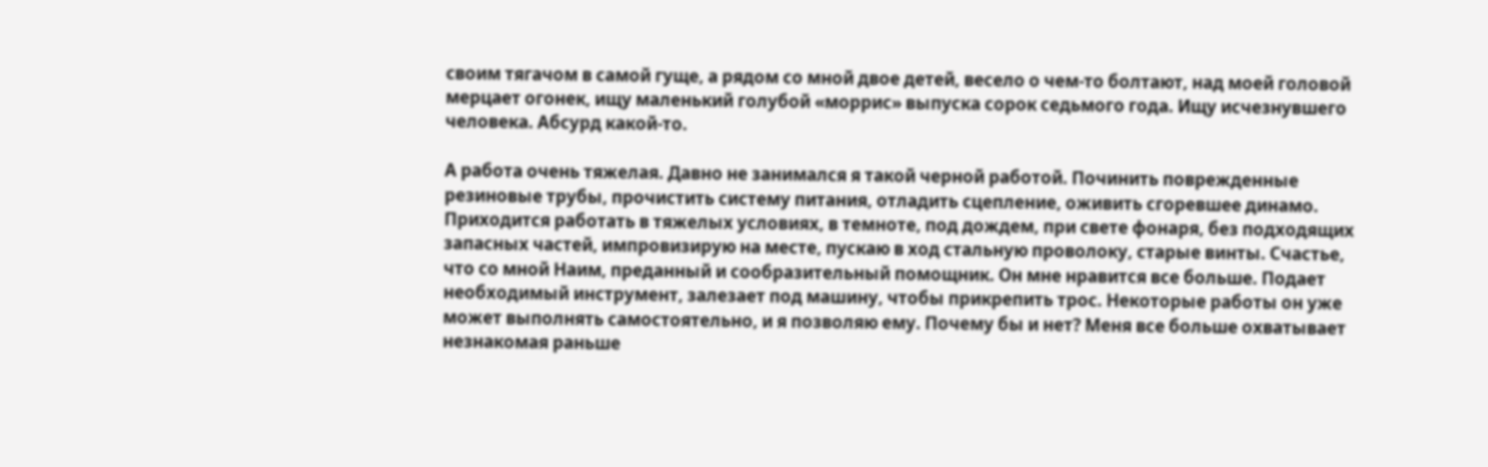своим тягачом в самой гуще, а рядом со мной двое детей, весело о чем-то болтают, над моей головой мерцает огонек, ищу маленький голубой «моррис» выпуска сорок седьмого года. Ищу исчезнувшего человека. Абсурд какой-то.

А работа очень тяжелая. Давно не занимался я такой черной работой. Починить поврежденные резиновые трубы, прочистить систему питания, отладить сцепление, оживить сгоревшее динамо. Приходится работать в тяжелых условиях, в темноте, под дождем, при свете фонаря, без подходящих запасных частей, импровизирую на месте, пускаю в ход стальную проволоку, старые винты. Счастье, что со мной Наим, преданный и сообразительный помощник. Он мне нравится все больше. Подает необходимый инструмент, залезает под машину, чтобы прикрепить трос. Некоторые работы он уже может выполнять самостоятельно, и я позволяю ему. Почему бы и нет? Меня все больше охватывает незнакомая раньше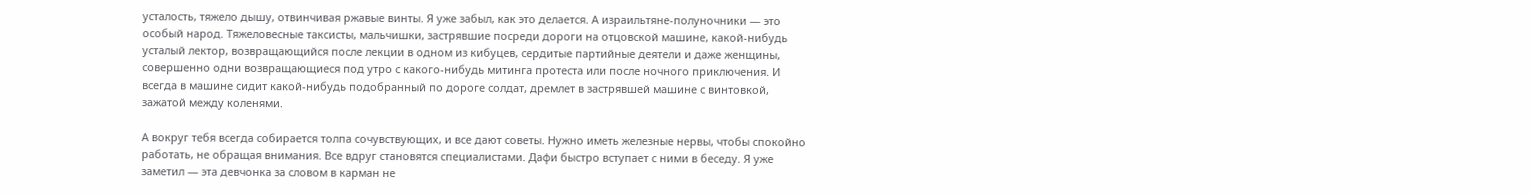усталость, тяжело дышу, отвинчивая ржавые винты. Я уже забыл, как это делается. А израильтяне-полуночники — это особый народ. Тяжеловесные таксисты, мальчишки, застрявшие посреди дороги на отцовской машине, какой-нибудь усталый лектор, возвращающийся после лекции в одном из кибуцев, сердитые партийные деятели и даже женщины, совершенно одни возвращающиеся под утро с какого-нибудь митинга протеста или после ночного приключения. И всегда в машине сидит какой-нибудь подобранный по дороге солдат, дремлет в застрявшей машине с винтовкой, зажатой между коленями.

А вокруг тебя всегда собирается толпа сочувствующих, и все дают советы. Нужно иметь железные нервы, чтобы спокойно работать, не обращая внимания. Все вдруг становятся специалистами. Дафи быстро вступает с ними в беседу. Я уже заметил — эта девчонка за словом в карман не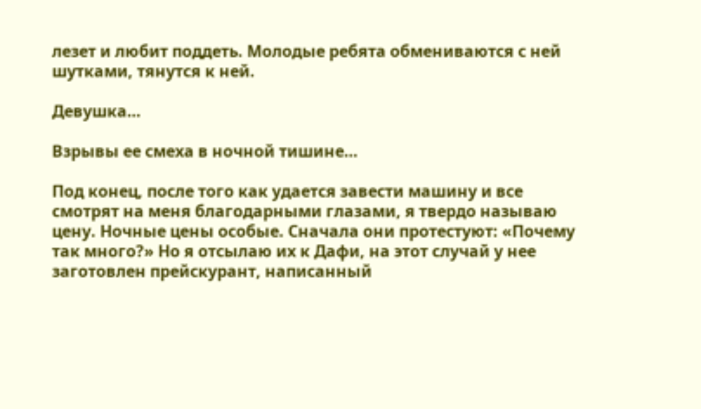лезет и любит поддеть. Молодые ребята обмениваются с ней шутками, тянутся к ней.

Девушка…

Взрывы ее смеха в ночной тишине…

Под конец, после того как удается завести машину и все смотрят на меня благодарными глазами, я твердо называю цену. Ночные цены особые. Сначала они протестуют: «Почему так много?» Но я отсылаю их к Дафи, на этот случай у нее заготовлен прейскурант, написанный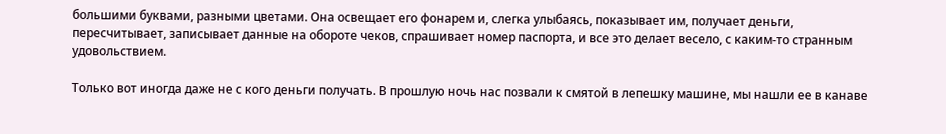большими буквами, разными цветами. Она освещает его фонарем и, слегка улыбаясь, показывает им, получает деньги, пересчитывает, записывает данные на обороте чеков, спрашивает номер паспорта, и все это делает весело, с каким-то странным удовольствием.

Только вот иногда даже не с кого деньги получать. В прошлую ночь нас позвали к смятой в лепешку машине, мы нашли ее в канаве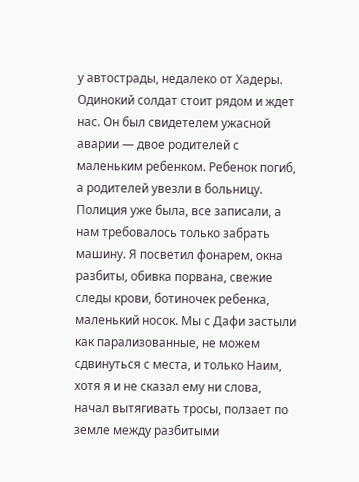у автострады, недалеко от Хадеры. Одинокий солдат стоит рядом и ждет нас. Он был свидетелем ужасной аварии — двое родителей с маленьким ребенком. Ребенок погиб, а родителей увезли в больницу. Полиция уже была, все записали, а нам требовалось только забрать машину. Я посветил фонарем, окна разбиты, обивка порвана, свежие следы крови, ботиночек ребенка, маленький носок. Мы с Дафи застыли как парализованные, не можем сдвинуться с места, и только Наим, хотя я и не сказал ему ни слова, начал вытягивать тросы, ползает по земле между разбитыми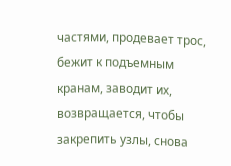частями, продевает трос, бежит к подъемным кранам, заводит их, возвращается, чтобы закрепить узлы, снова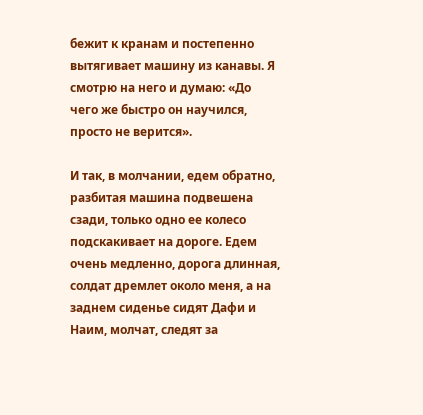бежит к кранам и постепенно вытягивает машину из канавы. Я смотрю на него и думаю: «До чего же быстро он научился, просто не верится».

И так, в молчании, едем обратно, разбитая машина подвешена сзади, только одно ее колесо подскакивает на дороге. Едем очень медленно, дорога длинная, солдат дремлет около меня, а на заднем сиденье сидят Дафи и Наим, молчат, следят за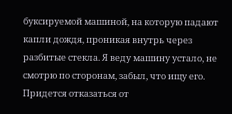буксируемой машиной, на которую падают капли дождя, проникая внутрь через разбитые стекла. Я веду машину устало, не смотрю по сторонам, забыл, что ищу его. Придется отказаться от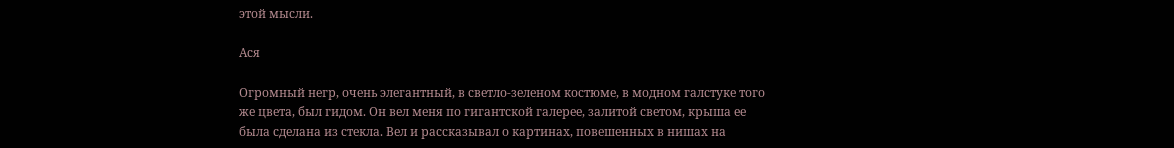этой мысли.

Ася

Огромный негр, очень элегантный, в светло-зеленом костюме, в модном галстуке того же цвета, был гидом. Он вел меня по гигантской галерее, залитой светом, крыша ее была сделана из стекла. Вел и рассказывал о картинах, повешенных в нишах на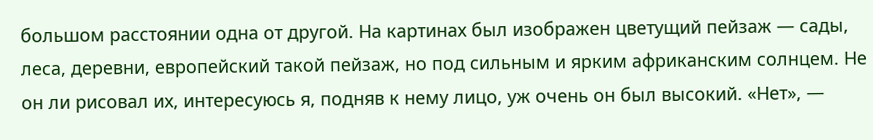большом расстоянии одна от другой. На картинах был изображен цветущий пейзаж — сады, леса, деревни, европейский такой пейзаж, но под сильным и ярким африканским солнцем. Не он ли рисовал их, интересуюсь я, подняв к нему лицо, уж очень он был высокий. «Нет», —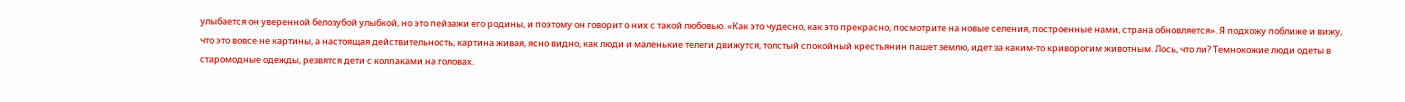улыбается он уверенной белозубой улыбкой, но это пейзажи его родины, и поэтому он говорит о них с такой любовью. «Как это чудесно, как это прекрасно, посмотрите на новые селения, построенные нами, страна обновляется». Я подхожу поближе и вижу, что это вовсе не картины, а настоящая действительность, картина живая, ясно видно, как люди и маленькие телеги движутся, толстый спокойный крестьянин пашет землю, идет за каким-то криворогим животным. Лось, что ли? Темнокожие люди одеты в старомодные одежды, резвятся дети с колпаками на головах.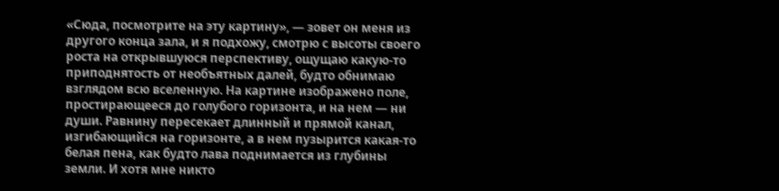«Сюда, посмотрите на эту картину», — зовет он меня из другого конца зала, и я подхожу, смотрю с высоты своего роста на открывшуюся перспективу, ощущаю какую-то приподнятость от необъятных далей, будто обнимаю взглядом всю вселенную. На картине изображено поле, простирающееся до голубого горизонта, и на нем — ни души. Равнину пересекает длинный и прямой канал, изгибающийся на горизонте, а в нем пузырится какая-то белая пена, как будто лава поднимается из глубины земли. И хотя мне никто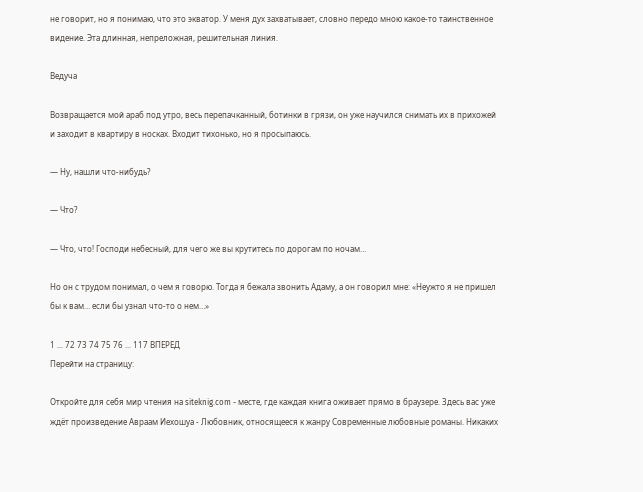не говорит, но я понимаю, что это экватор. У меня дух захватывает, словно передо мною какое-то таинственное видение. Эта длинная, непреложная, решительная линия.

Ведуча

Возвращается мой араб под утро, весь перепачканный, ботинки в грязи, он уже научился снимать их в прихожей и заходит в квартиру в носках. Входит тихонько, но я просыпаюсь.

— Ну, нашли что-нибудь?

— Что?

— Что, что! Господи небесный, для чего же вы крутитесь по дорогам по ночам…

Но он с трудом понимал, о чем я говорю. Тогда я бежала звонить Адаму, а он говорил мне: «Неужто я не пришел бы к вам… если бы узнал что-то о нем…»

1 ... 72 73 74 75 76 ... 117 ВПЕРЕД
Перейти на страницу:

Откройте для себя мир чтения на siteknig.com - месте, где каждая книга оживает прямо в браузере. Здесь вас уже ждёт произведение Авраам Иехошуа - Любовник, относящееся к жанру Современные любовные романы. Никаких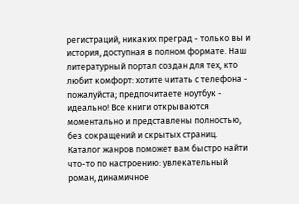регистраций, никаких преград - только вы и история, доступная в полном формате. Наш литературный портал создан для тех, кто любит комфорт: хотите читать с телефона - пожалуйста; предпочитаете ноутбук - идеально! Все книги открываются моментально и представлены полностью, без сокращений и скрытых страниц. Каталог жанров поможет вам быстро найти что-то по настроению: увлекательный роман, динамичное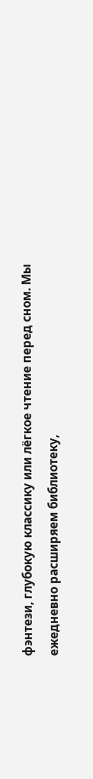фэнтези, глубокую классику или лёгкое чтение перед сном. Мы ежедневно расширяем библиотеку,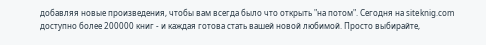добавляя новые произведения, чтобы вам всегда было что открыть "на потом". Сегодня на siteknig.com доступно более 200000 книг - и каждая готова стать вашей новой любимой. Просто выбирайте,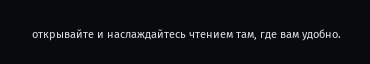открывайте и наслаждайтесь чтением там, где вам удобно.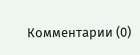Комментарии (0)